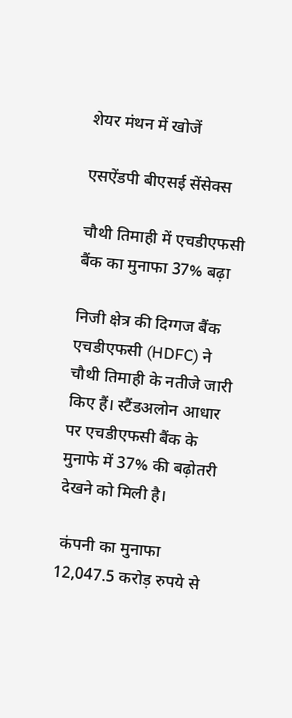शेयर मंथन में खोजें

एसऐंडपी बीएसई सेंसेक्स

चौथी तिमाही में एचडीएफसी बैंक का मुनाफा 37% बढ़ा

निजी क्षेत्र की दिग्गज बैंक एचडीएफसी (HDFC) ने चौथी तिमाही के नतीजे जारी किए हैं। स्टैंडअलोन आधार पर एचडीएफसी बैंक के मुनाफे में 37% की बढ़ोतरी देखने को मिली है।

 कंपनी का मुनाफा 12,047.5 करोड़ रुपये से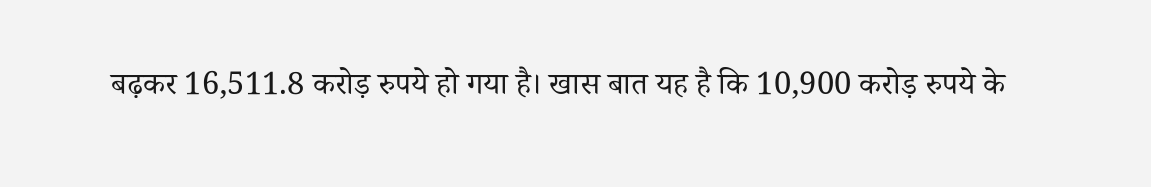बढ़कर 16,511.8 करोड़ रुपये हो गया है। खास बात यह है कि 10,900 करोड़ रुपये के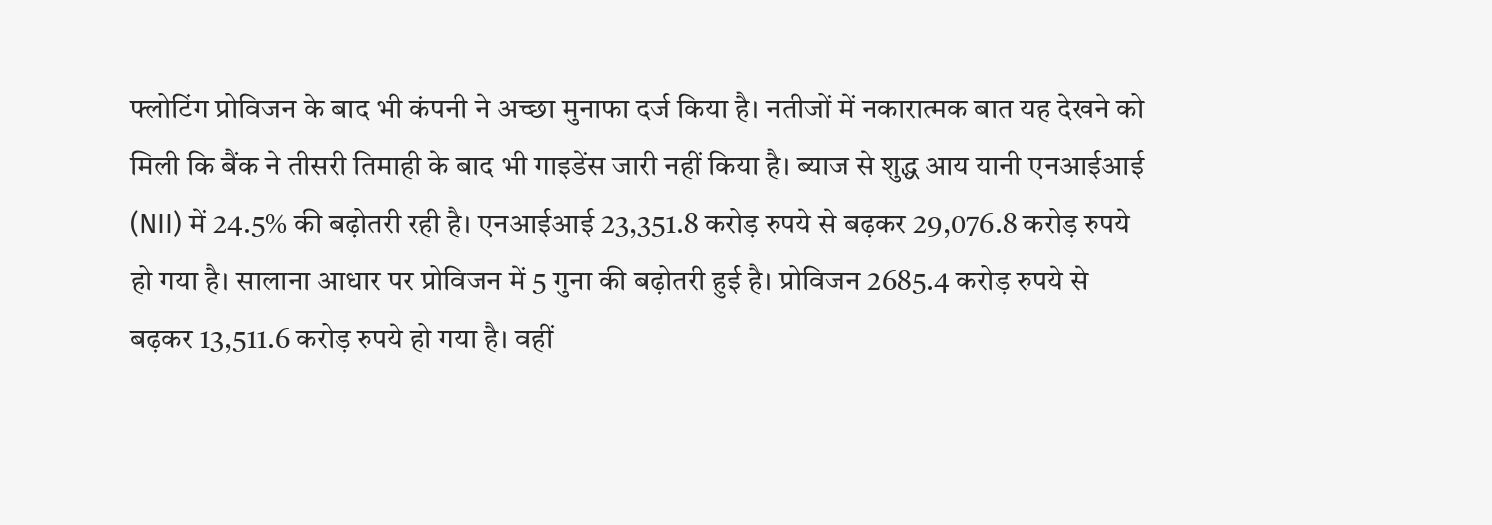फ्लोटिंग प्रोविजन के बाद भी कंपनी ने अच्छा मुनाफा दर्ज किया है। नतीजों में नकारात्मक बात यह देखने को मिली कि बैंक ने तीसरी तिमाही के बाद भी गाइडेंस जारी नहीं किया है। ब्याज से शुद्ध आय यानी एनआईआई (NII) में 24.5% की बढ़ोतरी रही है। एनआईआई 23,351.8 करोड़ रुपये से बढ़कर 29,076.8 करोड़ रुपये हो गया है। सालाना आधार पर प्रोविजन में 5 गुना की बढ़ोतरी हुई है। प्रोविजन 2685.4 करोड़ रुपये से बढ़कर 13,511.6 करोड़ रुपये हो गया है। वहीं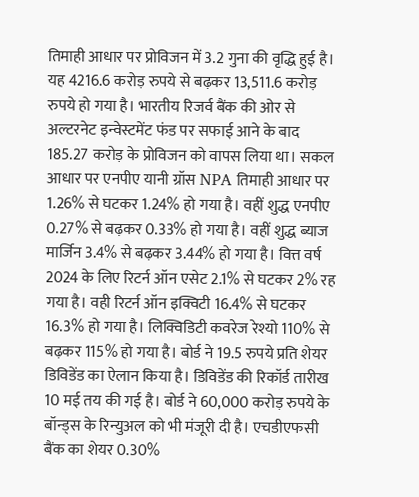तिमाही आधार पर प्रोविजन में 3.2 गुना की वृद्धि हुई है। यह 4216.6 करोड़ रुपये से बढ़कर 13,511.6 करोड़ रुपये हो गया है। भारतीय रिजर्व बैंक की ओर से अल्टरनेट इन्वेस्टमेंट फंड पर सफाई आने के बाद 185.27 करोड़ के प्रोविजन को वापस लिया था। सकल आधार पर एनपीए यानी ग्रॉस NPA तिमाही आधार पर 1.26% से घटकर 1.24% हो गया है। वहीं शुद्ध एनपीए 0.27% से बढ़कर 0.33% हो गया है। वहीं शुद्ध ब्याज मार्जिन 3.4% से बढ़कर 3.44% हो गया है। वित्त वर्ष 2024 के लिए रिटर्न ऑन एसेट 2.1% से घटकर 2% रह गया है। वही रिटर्न ऑन इक्विटी 16.4% से घटकर 16.3% हो गया है। लिक्विडिटी कवरेज रेश्यो 110% से बढ़कर 115% हो गया है। बोर्ड ने 19.5 रुपये प्रति शेयर डिविडेंड का ऐलान किया है। डिविडेंड की रिकॉर्ड तारीख 10 मई तय की गई है। बोर्ड ने 60,000 करोड़ रुपये के बॉन्ड्स के रिन्युअल को भी मंजूरी दी है। एचडीएफसी बैंक का शेयर 0.30%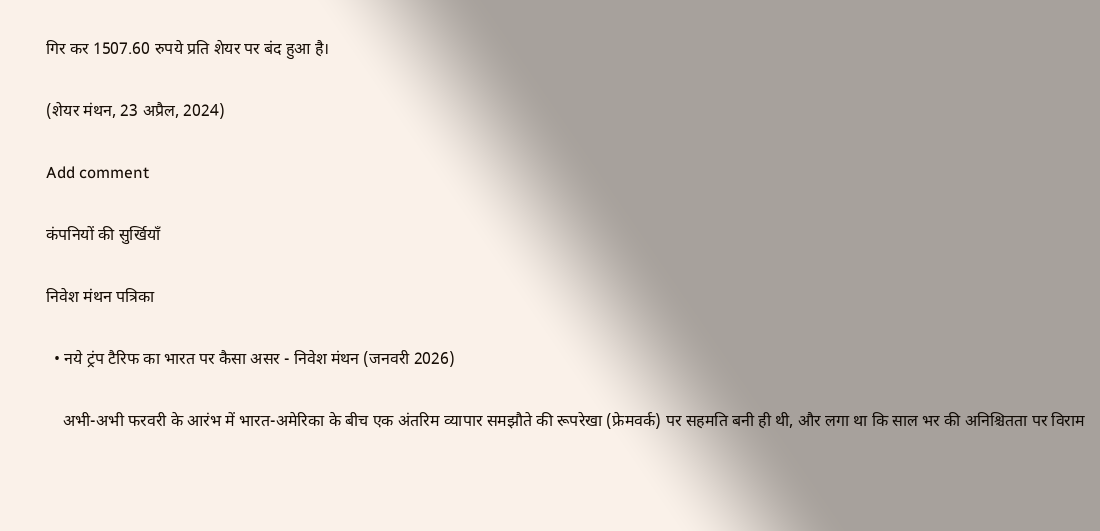गिर कर 1507.60 रुपये प्रति शेयर पर बंद हुआ है।

(शेयर मंथन, 23 अप्रैल, 2024)

Add comment

कंपनियों की सुर्खियाँ

निवेश मंथन पत्रिका

  • नये ट्रंप टैरिफ का भारत पर कैसा असर - निवेश मंथन (जनवरी 2026)

    अभी-अभी फरवरी के आरंभ में भारत-अमेरिका के बीच एक अंतरिम व्यापार समझौते की रूपरेखा (फ्रेमवर्क) पर सहमति बनी ही थी, और लगा था कि साल भर की अनिश्चितता पर विराम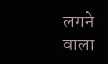लगने वाला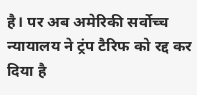है। पर अब अमेरिकी सर्वोच्च न्यायालय ने ट्रंप टैरिफ को रद्द कर दिया है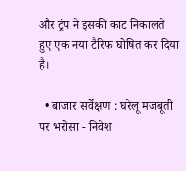और ट्रंप ने इसकी काट निकालते हुए एक नया टैरिफ घोषित कर दिया है।

  • बाजार सर्वेक्षण : घरेलू मजबूती पर भरोसा - निवेश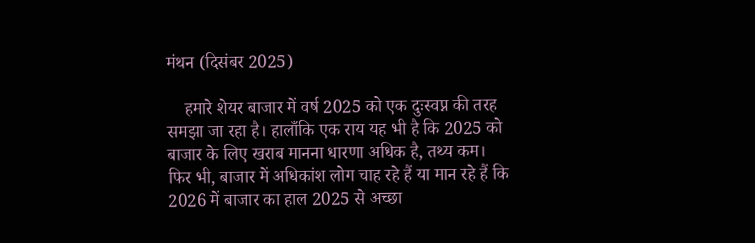मंथन (दिसंबर 2025)

    हमारे शेयर बाजार में वर्ष 2025 को एक दुःस्वप्न की तरह समझा जा रहा है। हालाँकि एक राय यह भी है कि 2025 को बाजार के लिए खराब मानना धारणा अधिक है, तथ्य कम। फिर भी, बाजार में अधिकांश लोग चाह रहे हैं या मान रहे हैं कि 2026 में बाजार का हाल 2025 से अच्छा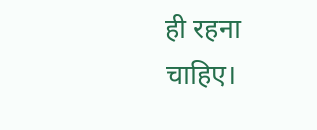ही रहना चाहिए।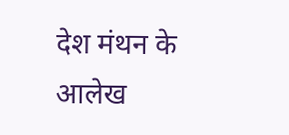देश मंथन के आलेख